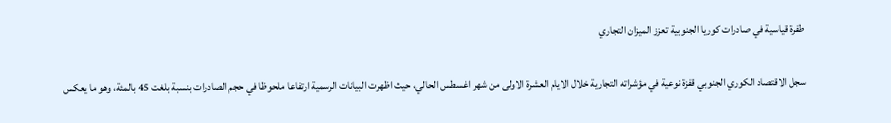طفرة قياسية في صادرات كوريا الجنوبية تعزز الميزان التجاري

سجل الاقتصاد الكوري الجنوبي قفزة نوعية في مؤشراته التجارية خلال الايام العشرة الاولى من شهر اغسطس الحالي، حيث اظهرت البيانات الرسمية ارتفاعا ملحوظا في حجم الصادرات بنسبة بلغت 45 بالمئة، وهو ما يعكس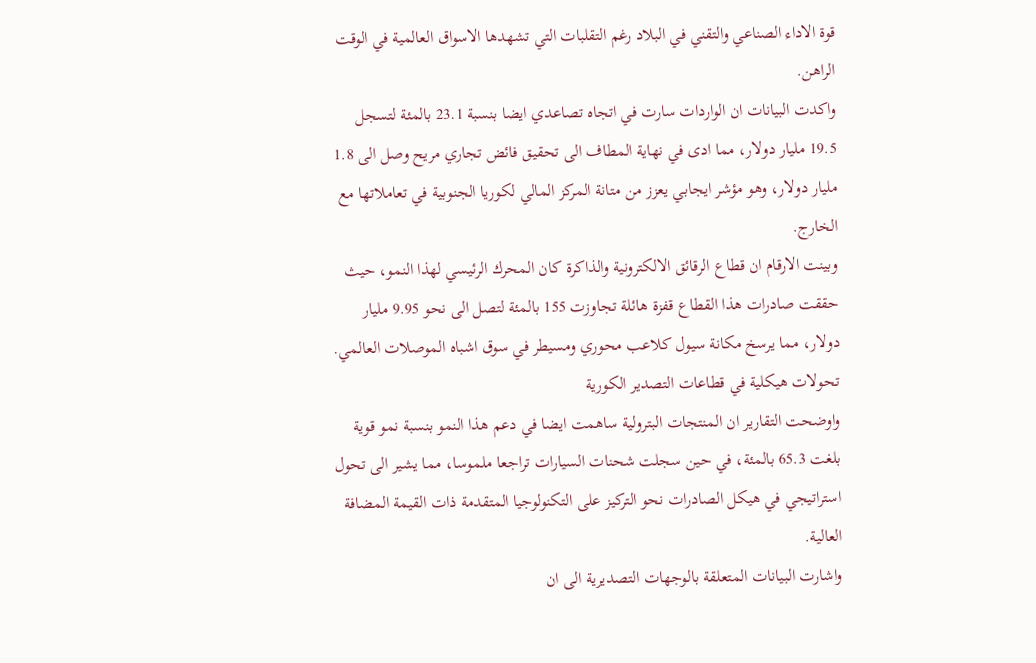قوة الاداء الصناعي والتقني في البلاد رغم التقلبات التي تشهدها الاسواق العالمية في الوقت الراهن.
واكدت البيانات ان الواردات سارت في اتجاه تصاعدي ايضا بنسبة 23.1 بالمئة لتسجل 19.5 مليار دولار، مما ادى في نهاية المطاف الى تحقيق فائض تجاري مريح وصل الى 1.8 مليار دولار، وهو مؤشر ايجابي يعزز من متانة المركز المالي لكوريا الجنوبية في تعاملاتها مع الخارج.
وبينت الارقام ان قطاع الرقائق الالكترونية والذاكرة كان المحرك الرئيسي لهذا النمو، حيث حققت صادرات هذا القطاع قفزة هائلة تجاوزت 155 بالمئة لتصل الى نحو 9.95 مليار دولار، مما يرسخ مكانة سيول كلاعب محوري ومسيطر في سوق اشباه الموصلات العالمي.
تحولات هيكلية في قطاعات التصدير الكورية
واوضحت التقارير ان المنتجات البترولية ساهمت ايضا في دعم هذا النمو بنسبة نمو قوية بلغت 65.3 بالمئة، في حين سجلت شحنات السيارات تراجعا ملموسا، مما يشير الى تحول استراتيجي في هيكل الصادرات نحو التركيز على التكنولوجيا المتقدمة ذات القيمة المضافة العالية.
واشارت البيانات المتعلقة بالوجهات التصديرية الى ان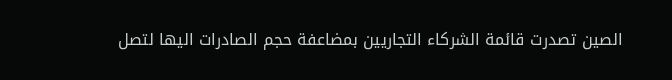الصين تصدرت قائمة الشركاء التجاريين بمضاعفة حجم الصادرات اليها لتصل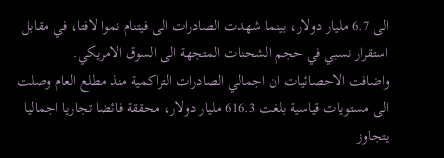الى 6.7 مليار دولار، بينما شهدت الصادرات الى فيتنام نموا لافتا، في مقابل استقرار نسبي في حجم الشحنات المتجهة الى السوق الامريكي.
واضافت الاحصائيات ان اجمالي الصادرات التراكمية منذ مطلع العام وصلت الى مستويات قياسية بلغت 616.3 مليار دولار، محققة فائضا تجاريا اجماليا يتجاوز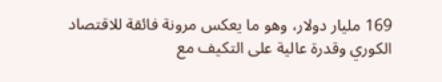169 مليار دولار، وهو ما يعكس مرونة فائقة للاقتصاد الكوري وقدرة عالية على التكيف مع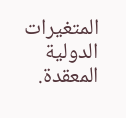المتغيرات الدولية المعقدة.